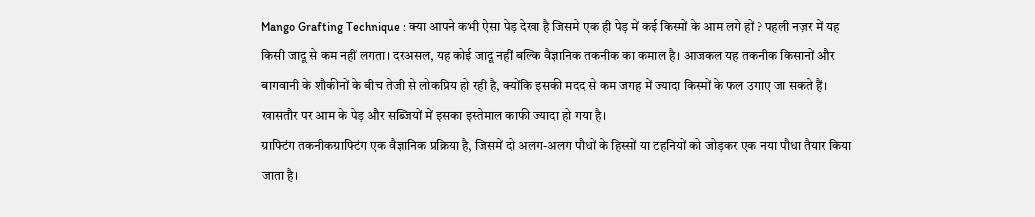Mango Grafting Technique : क्या आपने कभी ऐसा पेड़ देखा है जिसमे एक ही पेड़ में कई किस्मों के आम लगे हों ? पहली नज़र में यह किसी जादू से कम नहीं लगता। दरअसल, यह कोई जादू नहीं बल्कि वैज्ञानिक तकनीक का कमाल है। आजकल यह तकनीक किसानों और बागवानी के शौकीनों के बीच तेजी से लोकप्रिय हो रही है, क्योंकि इसकी मदद से कम जगह में ज्यादा किस्मों के फल उगाए जा सकते हैं। खासतौर पर आम के पेड़ और सब्जियों में इसका इस्तेमाल काफी ज्यादा हो गया है।
ग्राफ्टिंग तकनीकग्राफ्टिंग एक वैज्ञानिक प्रक्रिया है, जिसमें दो अलग-अलग पौधों के हिस्सों या टहनियों को जोड़कर एक नया पौधा तैयार किया जाता है।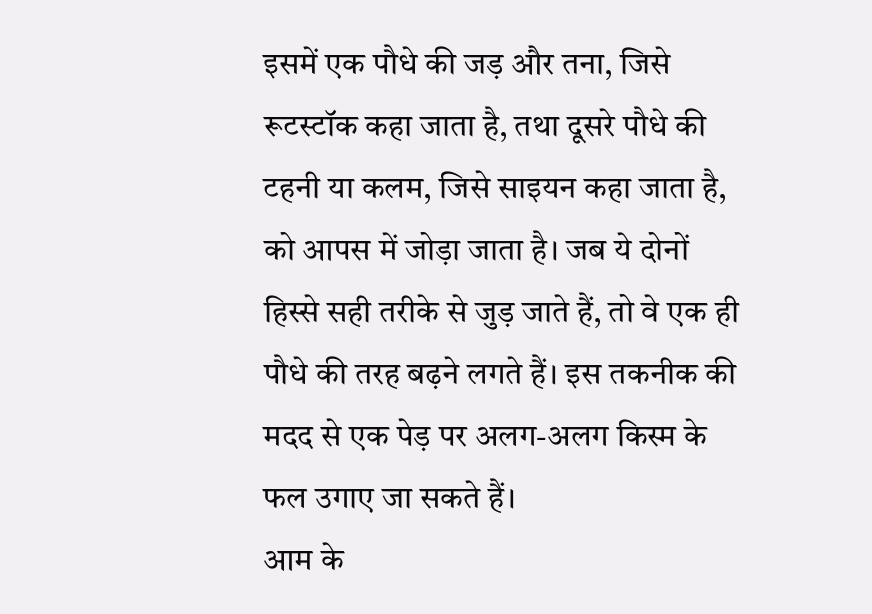इसमें एक पौधे की जड़ और तना, जिसे रूटस्टॉक कहा जाता है, तथा दूसरे पौधे की टहनी या कलम, जिसे साइयन कहा जाता है, को आपस में जोड़ा जाता है। जब ये दोनों हिस्से सही तरीके से जुड़ जाते हैं, तो वे एक ही पौधे की तरह बढ़ने लगते हैं। इस तकनीक की मदद से एक पेड़ पर अलग-अलग किस्म के फल उगाए जा सकते हैं।
आम के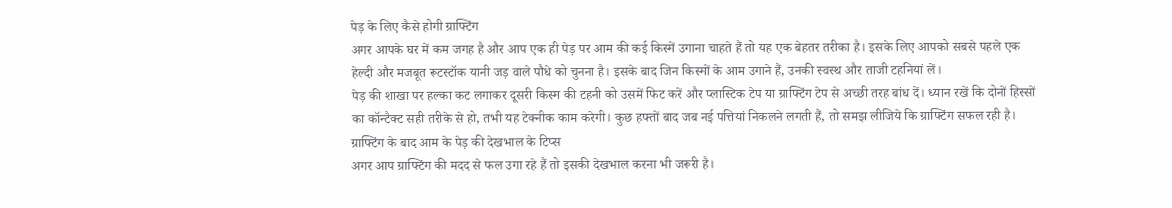पेड़ के लिए कैसे होगी ग्राफ्टिंग
अगर आपके घर में कम जगह है और आप एक ही पेड़ पर आम की कई किस्में उगाना चाहते हैं तो यह एक बेहतर तरीका है। इसके लिए आपको सबसे पहले एक हेल्दी और मजबूत रूटस्टॉक यानी जड़ वाले पौधे को चुनना है। इसके बाद जिन किस्मों के आम उगाने हैं, उनकी स्वस्थ और ताजी टहनियां लें।
पेड़ की शाखा पर हल्का कट लगाकर दूसरी किस्म की टहनी को उसमें फिट करें और प्लास्टिक टेप या ग्राफ्टिंग टेप से अच्छी तरह बांध दें। ध्यान रखें कि दोनों हिस्सों का कॉन्टैक्ट सही तरीके से हो, तभी यह टेक्नीक काम करेगी। कुछ हफ्तों बाद जब नई पत्तियां निकलने लगती हैं, तो समझ लीजिये कि ग्राफ्टिंग सफल रही है।
ग्राफ्टिंग के बाद आम के पेड़ की देखभाल के टिप्स
अगर आप ग्राफ्टिंग की मदद से फल उगा रहे हैं तो इसकी देखभाल करना भी जरूरी है।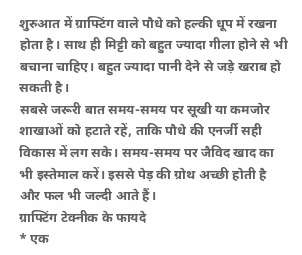शुरुआत में ग्राफ्टिंग वाले पौधे को हल्की धूप में रखना होता है। साथ ही मिट्टी को बहुत ज्यादा गीला होने से भी बचाना चाहिए। बहुत ज्यादा पानी देने से जड़े खराब हो सकती है।
सबसे जरूरी बात समय-समय पर सूखी या कमजोर शाखाओं को हटाते रहें, ताकि पौधे की एनर्जी सही विकास में लग सके। समय-समय पर जैविद खाद का भी इस्तेमाल करें। इससे पेड़ की ग्रोथ अच्छी होती है और फल भी जल्दी आते हैं।
ग्राफ्टिंग टेक्नीक के फायदे
* एक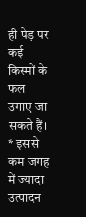ही पेड़ पर कई किस्मों के फल उगाए जा सकते हैं।
* इससे कम जगह में ज्यादा उत्पादन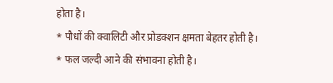होता है।
* पौधों की क्वालिटी और प्रोडक्शन क्षमता बेहतर होती है।
* फल जल्दी आने की संभावना होती है।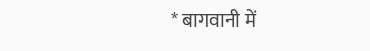* बागवानी में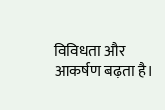विविधता और आकर्षण बढ़ता है।